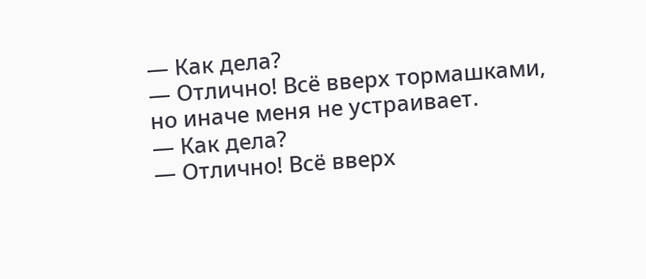— Как дела?
— Отлично! Всё вверх тормашками, но иначе меня не устраивает.
— Как дела?
— Отлично! Всё вверх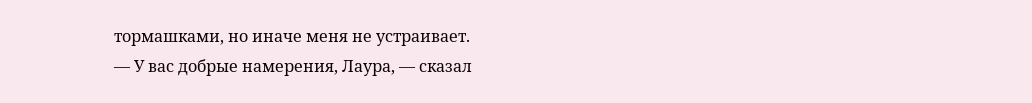тормашками, но иначе меня не устраивает.
— У вас добрые намерения, Лаура, — сказал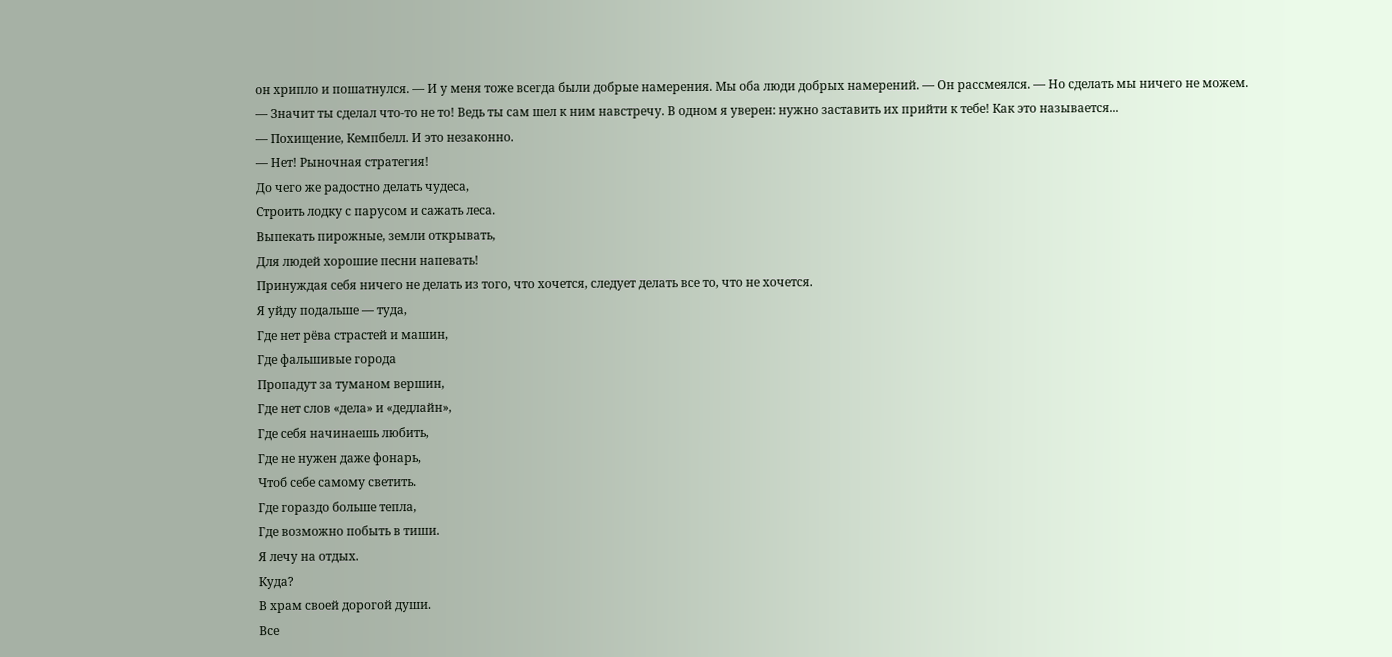он хрипло и пошатнулся. — И у меня тоже всегда были добрые намерения. Мы оба люди добрых намерений. — Он рассмеялся. — Но сделать мы ничего не можем.
— Значит ты сделал что-то не то! Ведь ты сам шел к ним навстречу. В одном я уверен: нужно заставить их прийти к тебе! Как это называется...
— Похищение, Кемпбелл. И это незаконно.
— Нет! Рыночная стратегия!
До чего же радостно делать чудеса,
Строить лодку с парусом и сажать леса.
Выпекать пирожные, земли открывать,
Для людей хорошие песни напевать!
Принуждая себя ничего не делать из того, что хочется, следует делать все то, что не хочется.
Я уйду подальше — туда,
Где нет рёва страстей и машин,
Где фальшивые города
Пропадут за туманом вершин,
Где нет слов «дела» и «дедлайн»,
Где себя начинаешь любить,
Где не нужен даже фонарь,
Чтоб себе самому светить.
Где гораздо больше тепла,
Где возможно побыть в тиши.
Я лечу на отдых.
Куда?
В храм своей дорогой души.
Все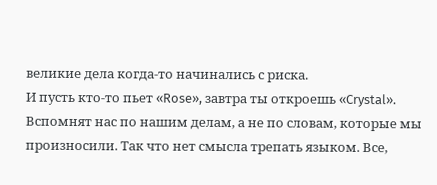великие дела когда-то начинались с риска.
И пусть кто-то пьет «Rose», завтра ты откроешь «Crystal».
Вспомнят нас по нашим делам, а не по словам, которые мы произносили. Так что нет смысла трепать языком. Все,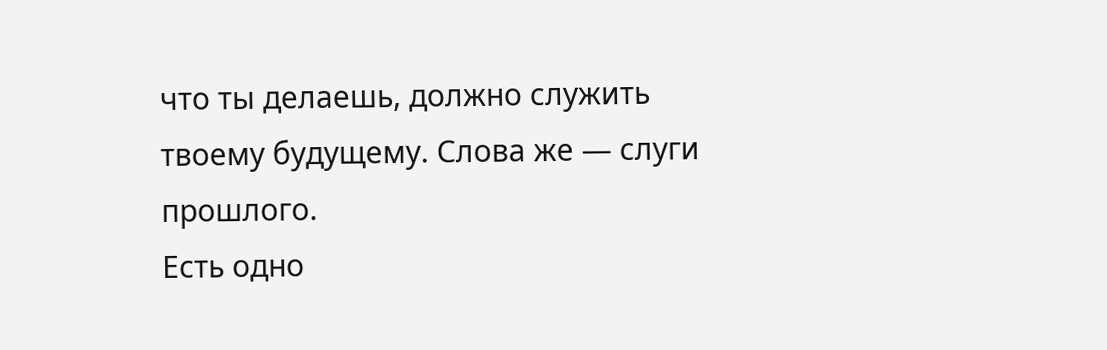что ты делаешь, должно служить твоему будущему. Слова же — слуги прошлого.
Есть одно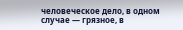человеческое дело, в одном случае — грязное, в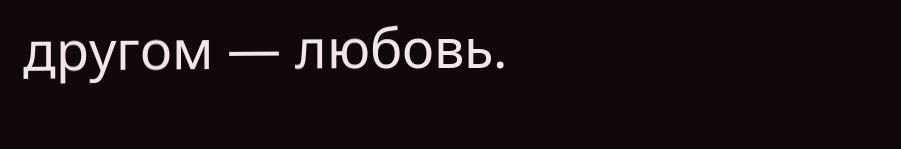другом — любовь.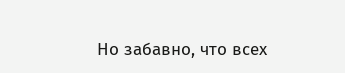Но забавно, что всех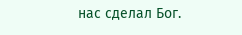нас сделал Бог.